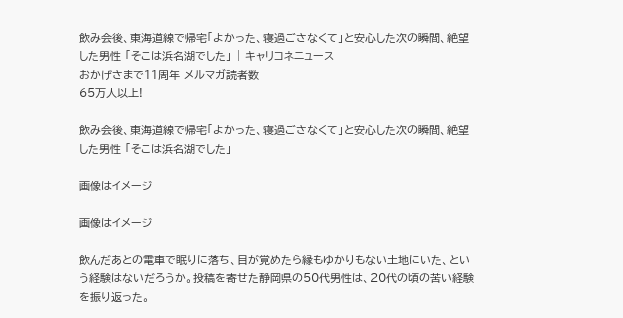飲み会後、東海道線で帰宅「よかった、寝過ごさなくて」と安心した次の瞬間、絶望した男性 「そこは浜名湖でした」 | キャリコネニュース
おかげさまで11周年 メルマガ読者数
65万人以上!

飲み会後、東海道線で帰宅「よかった、寝過ごさなくて」と安心した次の瞬間、絶望した男性 「そこは浜名湖でした」

画像はイメージ

画像はイメージ

飲んだあとの電車で眠りに落ち、目が覚めたら縁もゆかりもない土地にいた、という経験はないだろうか。投稿を寄せた静岡県の50代男性は、20代の頃の苦い経験を振り返った。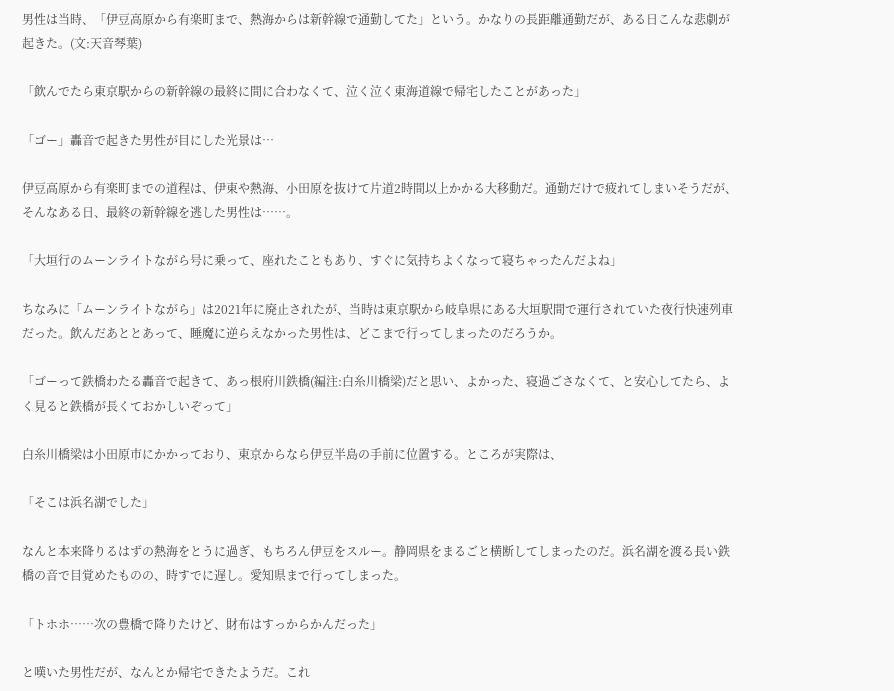男性は当時、「伊豆高原から有楽町まで、熱海からは新幹線で通勤してた」という。かなりの長距離通勤だが、ある日こんな悲劇が起きた。(文:天音琴葉)

「飲んでたら東京駅からの新幹線の最終に間に合わなくて、泣く泣く東海道線で帰宅したことがあった」

「ゴー」轟音で起きた男性が目にした光景は…

伊豆高原から有楽町までの道程は、伊東や熱海、小田原を抜けて片道2時間以上かかる大移動だ。通勤だけで疲れてしまいそうだが、そんなある日、最終の新幹線を逃した男性は……。

「大垣行のムーンライトながら号に乗って、座れたこともあり、すぐに気持ちよくなって寝ちゃったんだよね」

ちなみに「ムーンライトながら」は2021年に廃止されたが、当時は東京駅から岐阜県にある大垣駅間で運行されていた夜行快速列車だった。飲んだあととあって、睡魔に逆らえなかった男性は、どこまで行ってしまったのだろうか。

「ゴーって鉄橋わたる轟音で起きて、あっ根府川鉄橋(編注:白糸川橋梁)だと思い、よかった、寝過ごさなくて、と安心してたら、よく見ると鉄橋が長くておかしいぞって」

白糸川橋梁は小田原市にかかっており、東京からなら伊豆半島の手前に位置する。ところが実際は、

「そこは浜名湖でした」

なんと本来降りるはずの熱海をとうに過ぎ、もちろん伊豆をスルー。静岡県をまるごと横断してしまったのだ。浜名湖を渡る長い鉄橋の音で目覚めたものの、時すでに遅し。愛知県まで行ってしまった。

「トホホ……次の豊橋で降りたけど、財布はすっからかんだった」

と嘆いた男性だが、なんとか帰宅できたようだ。これ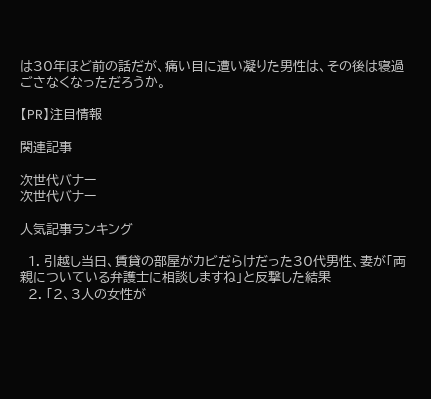は30年ほど前の話だが、痛い目に遭い凝りた男性は、その後は寝過ごさなくなっただろうか。

【PR】注目情報

関連記事

次世代バナー
次世代バナー

人気記事ランキング

  1. 引越し当日、賃貸の部屋がカビだらけだった30代男性、妻が「両親についている弁護士に相談しますね」と反撃した結果
  2. 「2、3人の女性が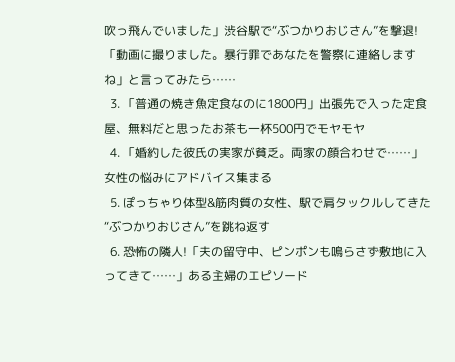吹っ飛んでいました」渋谷駅で“ぶつかりおじさん”を撃退!「動画に撮りました。暴行罪であなたを警察に連絡しますね」と言ってみたら……
  3. 「普通の焼き魚定食なのに1800円」出張先で入った定食屋、無料だと思ったお茶も一杯500円でモヤモヤ
  4. 「婚約した彼氏の実家が貧乏。両家の顔合わせで……」 女性の悩みにアドバイス集まる
  5. ぽっちゃり体型&筋肉質の女性、駅で肩タックルしてきた“ぶつかりおじさん”を跳ね返す
  6. 恐怖の隣人!「夫の留守中、ピンポンも鳴らさず敷地に入ってきて……」ある主婦のエピソード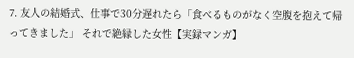7. 友人の結婚式、仕事で30分遅れたら「食べるものがなく空腹を抱えて帰ってきました」 それで絶縁した女性【実録マンガ】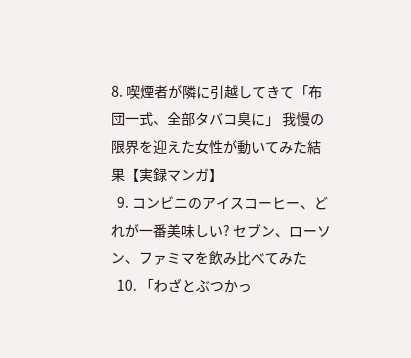8. 喫煙者が隣に引越してきて「布団一式、全部タバコ臭に」 我慢の限界を迎えた女性が動いてみた結果【実録マンガ】
  9. コンビニのアイスコーヒー、どれが一番美味しい? セブン、ローソン、ファミマを飲み比べてみた
  10. 「わざとぶつかっ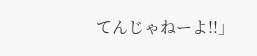てんじゃねーよ!!」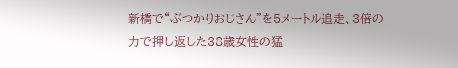新橋で“ぶつかりおじさん”を5メートル追走、3倍の力で押し返した38歳女性の猛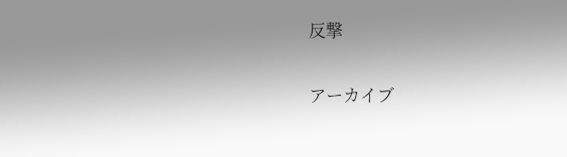反撃

アーカイブ